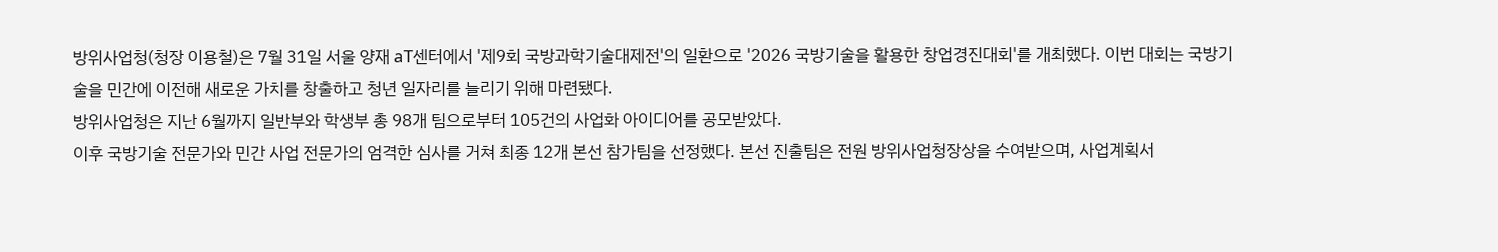방위사업청(청장 이용철)은 7월 31일 서울 양재 aT센터에서 '제9회 국방과학기술대제전'의 일환으로 '2026 국방기술을 활용한 창업경진대회'를 개최했다. 이번 대회는 국방기술을 민간에 이전해 새로운 가치를 창출하고 청년 일자리를 늘리기 위해 마련됐다.
방위사업청은 지난 6월까지 일반부와 학생부 총 98개 팀으로부터 105건의 사업화 아이디어를 공모받았다.
이후 국방기술 전문가와 민간 사업 전문가의 엄격한 심사를 거쳐 최종 12개 본선 참가팀을 선정했다. 본선 진출팀은 전원 방위사업청장상을 수여받으며, 사업계획서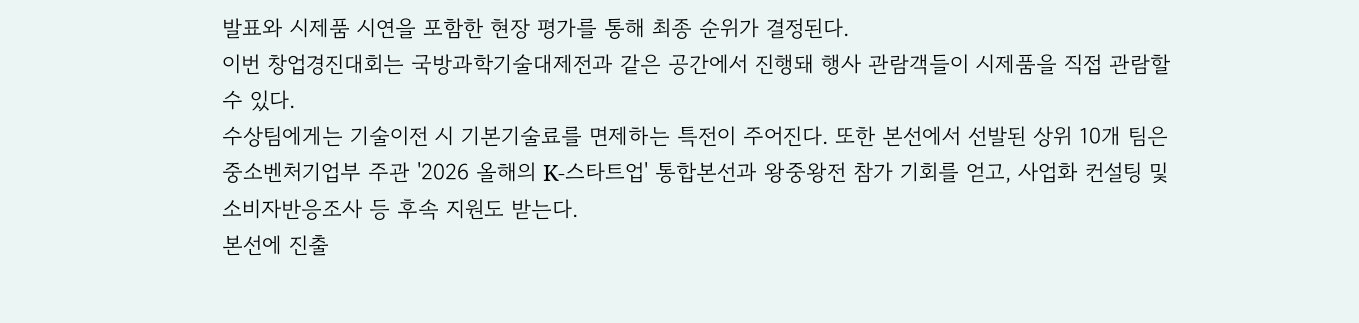발표와 시제품 시연을 포함한 현장 평가를 통해 최종 순위가 결정된다.
이번 창업경진대회는 국방과학기술대제전과 같은 공간에서 진행돼 행사 관람객들이 시제품을 직접 관람할 수 있다.
수상팀에게는 기술이전 시 기본기술료를 면제하는 특전이 주어진다. 또한 본선에서 선발된 상위 10개 팀은 중소벤처기업부 주관 '2026 올해의 K-스타트업' 통합본선과 왕중왕전 참가 기회를 얻고, 사업화 컨설팅 및 소비자반응조사 등 후속 지원도 받는다.
본선에 진출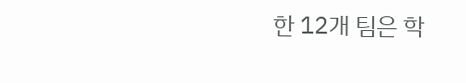한 12개 팀은 학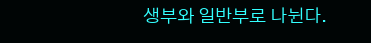생부와 일반부로 나뉜다.